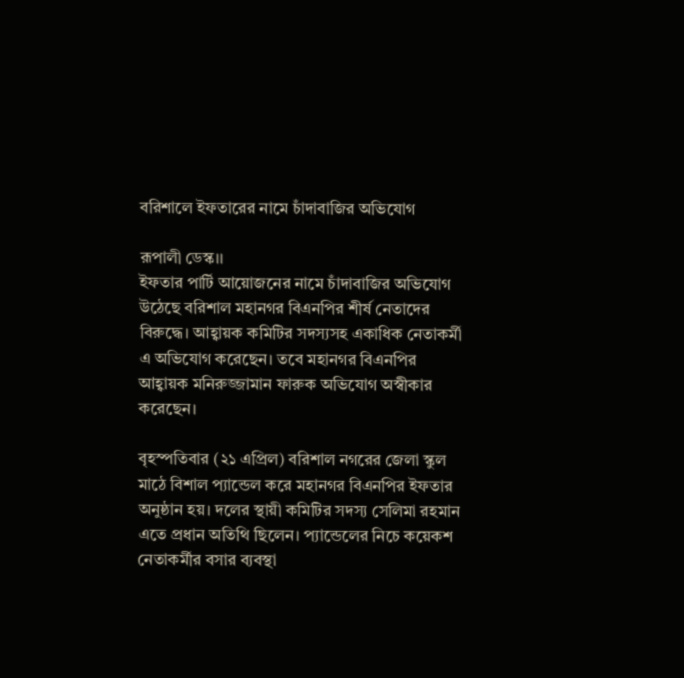বরিশালে ইফতারের নামে চাঁদাবাজির অভিযোগ

রূপালী ডেস্ক।।
ইফতার পার্টি আয়োজনের নামে চাঁদাবাজির অভিযোগ উঠেছে বরিশাল মহানগর বিএনপির শীর্ষ নেতাদের বিরুদ্ধে। আহ্বায়ক কমিটির সদস্যসহ একাধিক নেতাকর্মী এ অভিযোগ করেছেন। তবে মহানগর বিএনপির আহ্বায়ক মনিরুজ্জামান ফারুক অভিযোগ অস্বীকার করেছেন।

বৃহস্পতিবার (২১ এপ্রিল) বরিশাল নগরের জেলা স্কুল মাঠে বিশাল প্যান্ডেল করে মহানগর বিএনপির ইফতার অনুষ্ঠান হয়। দলের স্থায়ী কমিটির সদস্য সেলিমা রহমান এতে প্রধান অতিথি ছিলেন। প্যান্ডেলের নিচে কয়েকশ নেতাকর্মীর বসার ব্যবস্থা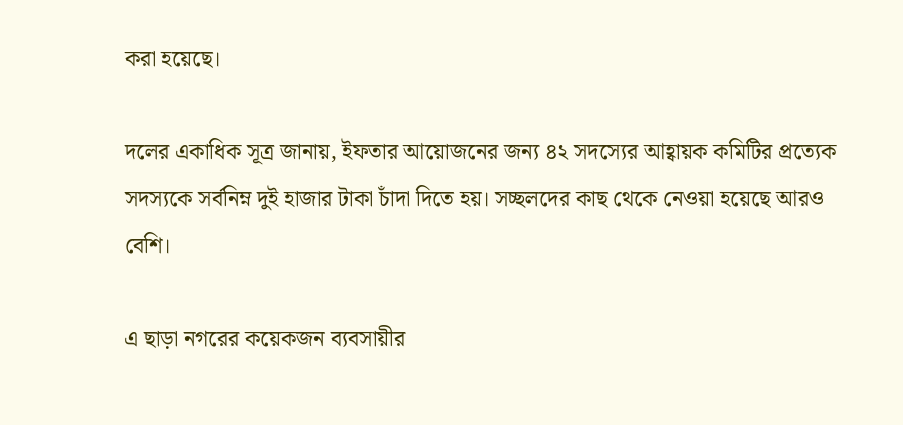করা হয়েছে।

দলের একাধিক সূত্র জানায়, ইফতার আয়োজনের জন্য ৪২ সদস্যের আহ্বায়ক কমিটির প্রত্যেক সদস্যকে সর্বনিম্ন দুই হাজার টাকা চাঁদা দিতে হয়। সচ্ছলদের কাছ থেকে নেওয়া হয়েছে আরও বেশি।

এ ছাড়া নগরের কয়েকজন ব্যবসায়ীর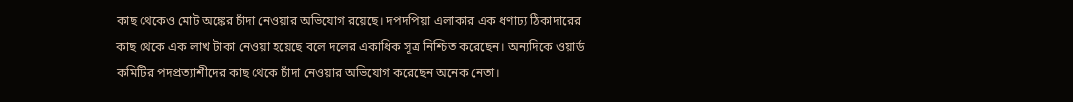কাছ থেকেও মোট অঙ্কের চাঁদা নেওয়ার অভিযোগ রয়েছে। দপদপিয়া এলাকার এক ধণাঢ্য ঠিকাদারের কাছ থেকে এক লাখ টাকা নেওয়া হয়েছে বলে দলের একাধিক সূত্র নিশ্চিত করেছেন। অন্যদিকে ওয়ার্ড কমিটির পদপ্রত্যাশীদের কাছ থেকে চাঁদা নেওয়ার অভিযোগ করেছেন অনেক নেতা।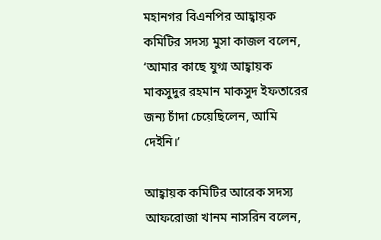মহানগর বিএনপির আহ্বায়ক কমিটির সদস্য মুসা কাজল বলেন, ‘আমার কাছে যুগ্ম আহ্বায়ক মাকসুদুর রহমান মাকসুদ ইফতারের জন্য চাঁদা চেয়েছিলেন, আমি দেইনি।’

আহ্বায়ক কমিটির আরেক সদস্য আফরোজা খানম নাসরিন বলেন,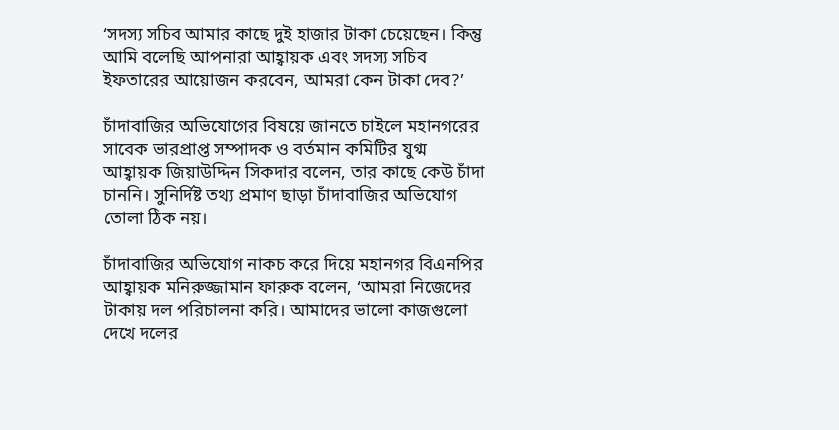‘সদস্য সচিব আমার কাছে দুই হাজার টাকা চেয়েছেন। কিন্তু আমি বলেছি আপনারা আহ্বায়ক এবং সদস্য সচিব ইফতারের আয়োজন করবেন, আমরা কেন টাকা দেব?’

চাঁদাবাজির অভিযোগের বিষয়ে জানতে চাইলে মহানগরের সাবেক ভারপ্রাপ্ত সম্পাদক ও বর্তমান কমিটির যুগ্ম আহ্বায়ক জিয়াউদ্দিন সিকদার বলেন, তার কাছে কেউ চাঁদা চাননি। সুনির্দিষ্ট তথ্য প্রমাণ ছাড়া চাঁদাবাজির অভিযোগ তোলা ঠিক নয়।

চাঁদাবাজির অভিযোগ নাকচ করে দিয়ে মহানগর বিএনপির আহ্বায়ক মনিরুজ্জামান ফারুক বলেন, ‘আমরা নিজেদের টাকায় দল পরিচালনা করি। আমাদের ভালো কাজগুলো দেখে দলের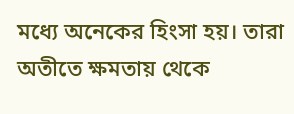মধ্যে অনেকের হিংসা হয়। তারা অতীতে ক্ষমতায় থেকে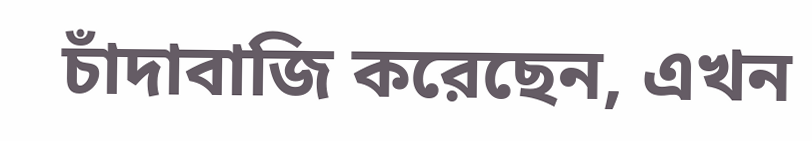চাঁদাবাজি করেছেন, এখন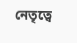নেতৃত্বে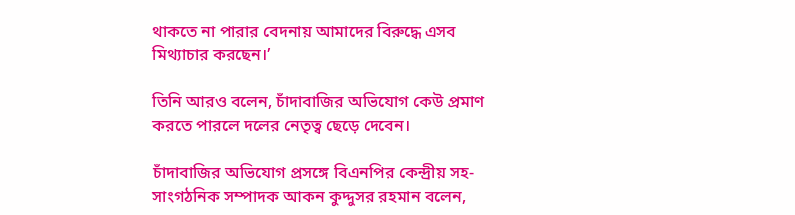থাকতে না পারার বেদনায় আমাদের বিরুদ্ধে এসব মিথ্যাচার করছেন।’

তিনি আরও বলেন, চাঁদাবাজির অভিযোগ কেউ প্রমাণ করতে পারলে দলের নেতৃত্ব ছেড়ে দেবেন।

চাঁদাবাজির অভিযোগ প্রসঙ্গে বিএনপির কেন্দ্রীয় সহ-সাংগঠনিক সম্পাদক আকন কুদ্দুসর রহমান বলেন,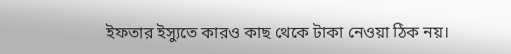ইফতার ইস্যুতে কারও কাছ থেকে টাকা নেওয়া ঠিক নয়।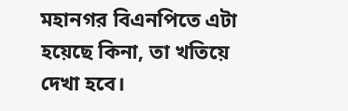মহানগর বিএনপিতে এটা হয়েছে কিনা, তা খতিয়ে দেখা হবে।